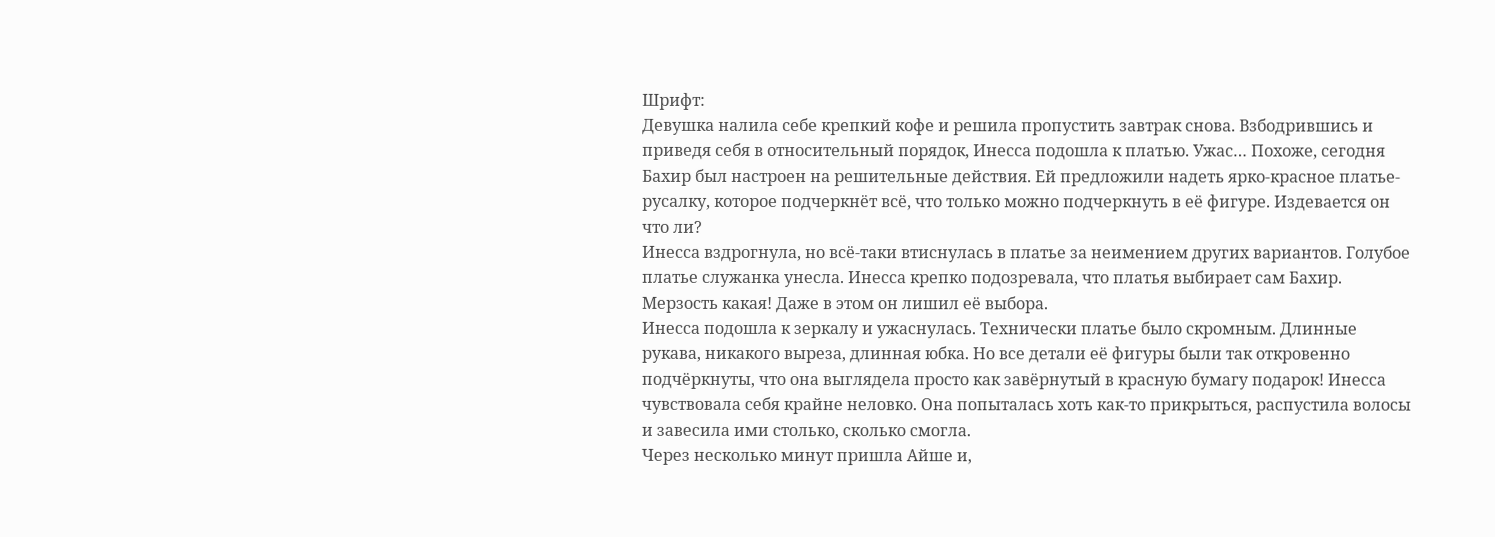Шрифт:
Девушка налила себе крепкий кофе и решила пропустить завтрак снова. Взбодрившись и приведя себя в относительный порядок, Инесса подошла к платью. Ужас… Похоже, сегодня Бахир был настроен на решительные действия. Ей предложили надеть ярко-красное платье-русалку, которое подчеркнёт всё, что только можно подчеркнуть в её фигуре. Издевается он что ли?
Инесса вздрогнула, но всё-таки втиснулась в платье за неимением других вариантов. Голубое платье служанка унесла. Инесса крепко подозревала, что платья выбирает сам Бахир. Мерзость какая! Даже в этом он лишил её выбора.
Инесса подошла к зеркалу и ужаснулась. Технически платье было скромным. Длинные рукава, никакого выреза, длинная юбка. Но все детали её фигуры были так откровенно подчёркнуты, что она выглядела просто как завёрнутый в красную бумагу подарок! Инесса чувствовала себя крайне неловко. Она попыталась хоть как-то прикрыться, распустила волосы и завесила ими столько, сколько смогла.
Через несколько минут пришла Айше и,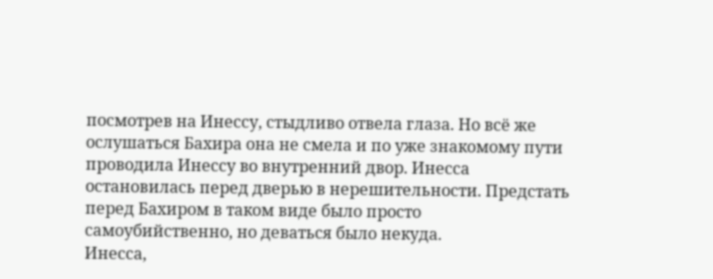посмотрев на Инессу, стыдливо отвела глаза. Но всё же ослушаться Бахира она не смела и по уже знакомому пути проводила Инессу во внутренний двор. Инесса остановилась перед дверью в нерешительности. Предстать перед Бахиром в таком виде было просто самоубийственно, но деваться было некуда.
Инесса,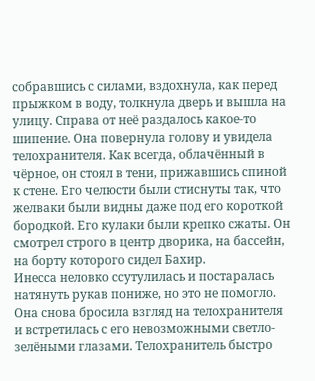собравшись с силами, вздохнула, как перед прыжком в воду, толкнула дверь и вышла на улицу. Справа от неё раздалось какое-то шипение. Она повернула голову и увидела телохранителя. Как всегда, облачённый в чёрное, он стоял в тени, прижавшись спиной к стене. Его челюсти были стиснуты так, что желваки были видны даже под его короткой бородкой. Его кулаки были крепко сжаты. Он смотрел строго в центр дворика, на бассейн, на борту которого сидел Бахир.
Инесса неловко ссутулилась и постаралась натянуть рукав пониже, но это не помогло. Она снова бросила взгляд на телохранителя и встретилась с его невозможными светло-зелёными глазами. Телохранитель быстро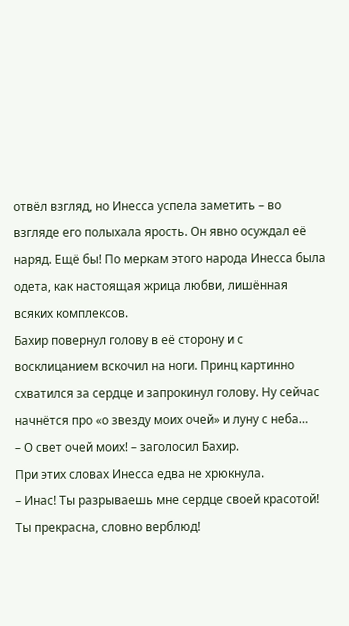отвёл взгляд, но Инесса успела заметить – во взгляде его полыхала ярость. Он явно осуждал её наряд. Ещё бы! По меркам этого народа Инесса была одета, как настоящая жрица любви, лишённая всяких комплексов.
Бахир повернул голову в её сторону и с восклицанием вскочил на ноги. Принц картинно схватился за сердце и запрокинул голову. Ну сейчас начнётся про «о звезду моих очей» и луну с неба…
– О свет очей моих! – заголосил Бахир.
При этих словах Инесса едва не хрюкнула.
– Инас! Ты разрываешь мне сердце своей красотой! Ты прекрасна, словно верблюд!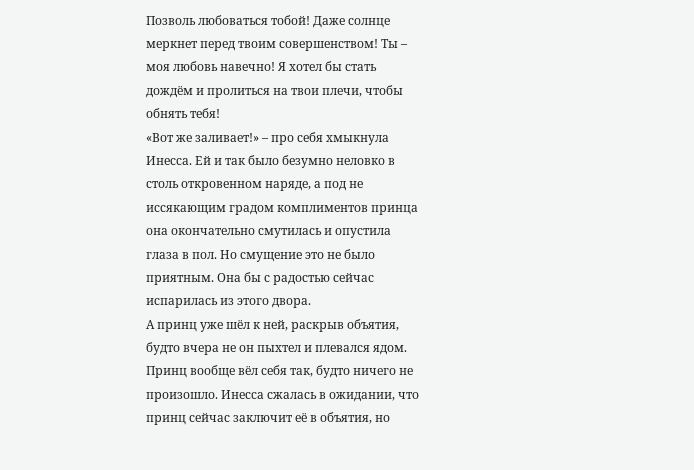Позволь любоваться тобой! Даже солнце меркнет перед твоим совершенством! Ты – моя любовь навечно! Я хотел бы стать дождём и пролиться на твои плечи, чтобы обнять тебя!
«Вот же заливает!» – про себя хмыкнула Инесса. Ей и так было безумно неловко в столь откровенном наряде, а под не иссякающим градом комплиментов принца она окончательно смутилась и опустила глаза в пол. Но смущение это не было приятным. Она бы с радостью сейчас испарилась из этого двора.
А принц уже шёл к ней, раскрыв объятия, будто вчера не он пыхтел и плевался ядом. Принц вообще вёл себя так, будто ничего не произошло. Инесса сжалась в ожидании, что принц сейчас заключит её в объятия, но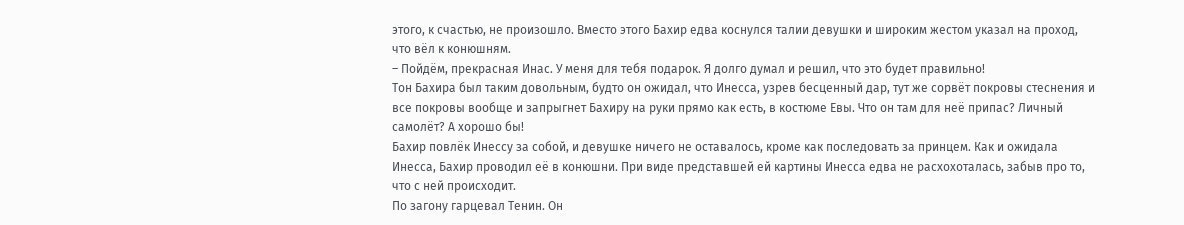этого, к счастью, не произошло. Вместо этого Бахир едва коснулся талии девушки и широким жестом указал на проход, что вёл к конюшням.
– Пойдём, прекрасная Инас. У меня для тебя подарок. Я долго думал и решил, что это будет правильно!
Тон Бахира был таким довольным, будто он ожидал, что Инесса, узрев бесценный дар, тут же сорвёт покровы стеснения и все покровы вообще и запрыгнет Бахиру на руки прямо как есть, в костюме Евы. Что он там для неё припас? Личный самолёт? А хорошо бы!
Бахир повлёк Инессу за собой, и девушке ничего не оставалось, кроме как последовать за принцем. Как и ожидала Инесса, Бахир проводил её в конюшни. При виде представшей ей картины Инесса едва не расхохоталась, забыв про то, что с ней происходит.
По загону гарцевал Тенин. Он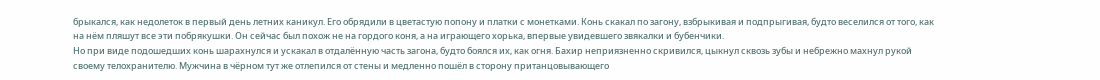брыкался, как недолеток в первый день летних каникул. Его обрядили в цветастую попону и платки с монетками. Конь скакал по загону, взбрыкивая и подпрыгивая, будто веселился от того, как на нём пляшут все эти побрякушки. Он сейчас был похож не на гордого коня, а на играющего хорька, впервые увидевшего звякалки и бубенчики.
Но при виде подошедших конь шарахнулся и ускакал в отдалённую часть загона, будто боялся их, как огня. Бахир неприязненно скривился, цыкнул сквозь зубы и небрежно махнул рукой своему телохранителю. Мужчина в чёрном тут же отлепился от стены и медленно пошёл в сторону пританцовывающего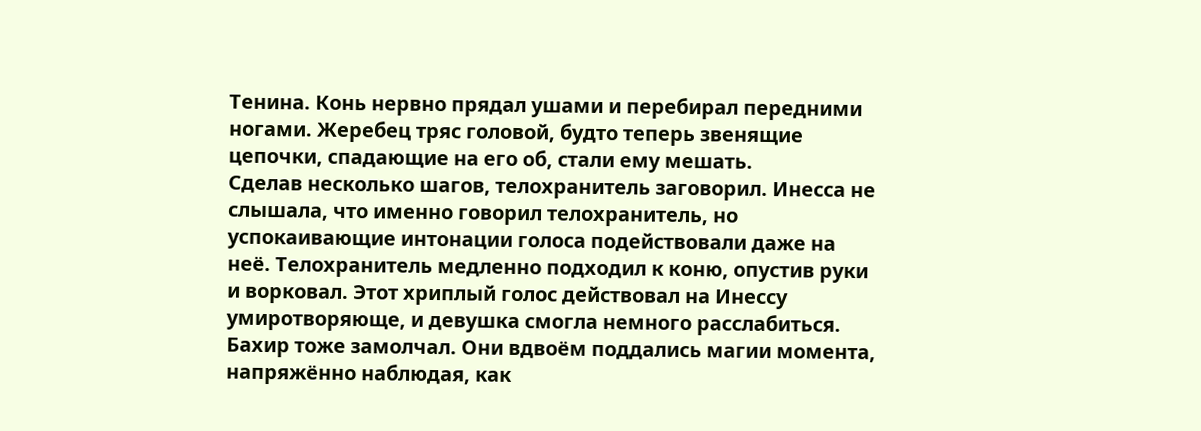Тенина. Конь нервно прядал ушами и перебирал передними ногами. Жеребец тряс головой, будто теперь звенящие цепочки, спадающие на его об, стали ему мешать.
Сделав несколько шагов, телохранитель заговорил. Инесса не слышала, что именно говорил телохранитель, но успокаивающие интонации голоса подействовали даже на неё. Телохранитель медленно подходил к коню, опустив руки и ворковал. Этот хриплый голос действовал на Инессу умиротворяюще, и девушка смогла немного расслабиться.
Бахир тоже замолчал. Они вдвоём поддались магии момента, напряжённо наблюдая, как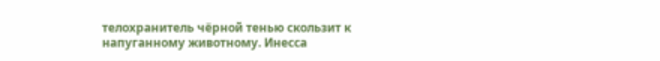телохранитель чёрной тенью скользит к напуганному животному. Инесса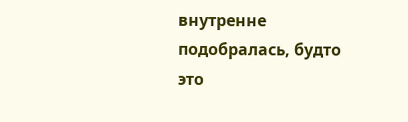внутренне подобралась, будто это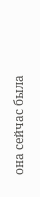она сейчас была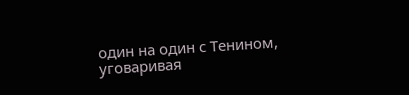один на один с Тенином, уговаривая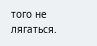того не лягаться.